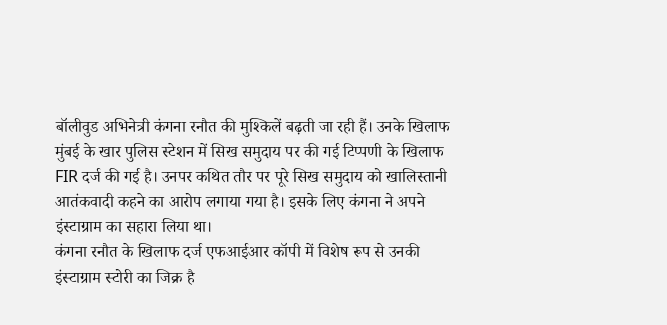बॉलीवुड अभिनेत्री कंगना रनौत की मुश्किलें बढ़ती जा रही हैं। उनके खिलाफ मुंबई के खार पुलिस स्टेशन में सिख समुदाय पर की गई टिप्पणी के खिलाफ FIR दर्ज की गई है। उनपर कथित तौर पर पूरे सिख समुदाय को खालिस्तानी आतंकवादी कहने का आरोप लगाया गया है। इसके लिए कंगना ने अपने इंस्टाग्राम का सहारा लिया था।
कंगना रनौत के खिलाफ दर्ज एफआईआर कॉपी में विशेष रूप से उनकी इंस्टाग्राम स्टोरी का जिक्र है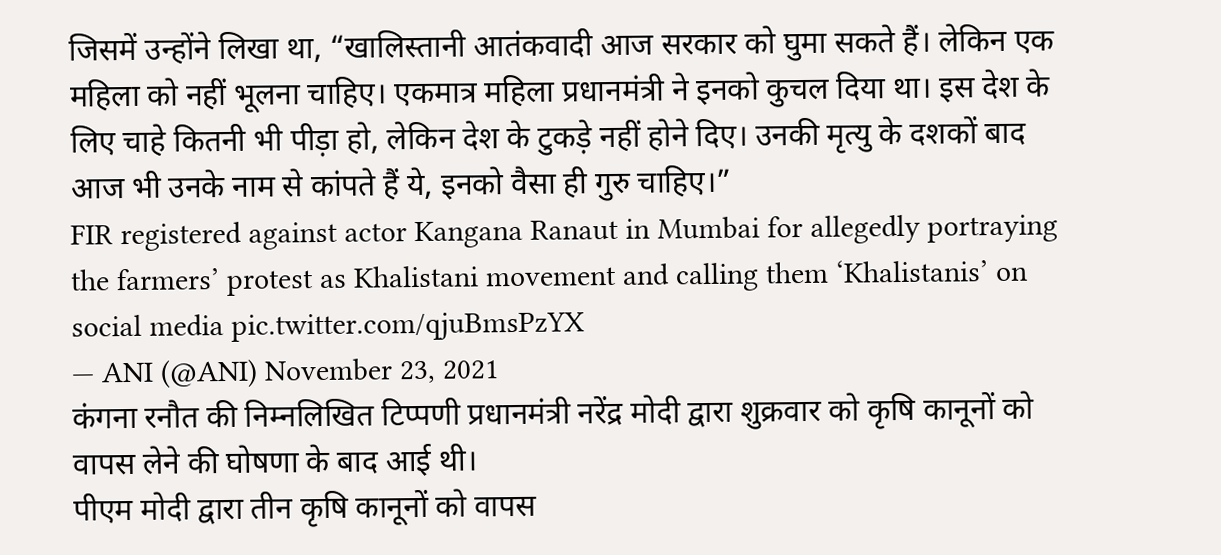जिसमें उन्होंने लिखा था, “खालिस्तानी आतंकवादी आज सरकार को घुमा सकते हैं। लेकिन एक महिला को नहीं भूलना चाहिए। एकमात्र महिला प्रधानमंत्री ने इनको कुचल दिया था। इस देश के लिए चाहे कितनी भी पीड़ा हो, लेकिन देश के टुकड़े नहीं होने दिए। उनकी मृत्यु के दशकों बाद आज भी उनके नाम से कांपते हैं ये, इनको वैसा ही गुरु चाहिए।”
FIR registered against actor Kangana Ranaut in Mumbai for allegedly portraying the farmers’ protest as Khalistani movement and calling them ‘Khalistanis’ on social media pic.twitter.com/qjuBmsPzYX
— ANI (@ANI) November 23, 2021
कंगना रनौत की निम्नलिखित टिप्पणी प्रधानमंत्री नरेंद्र मोदी द्वारा शुक्रवार को कृषि कानूनों को वापस लेने की घोषणा के बाद आई थी।
पीएम मोदी द्वारा तीन कृषि कानूनों को वापस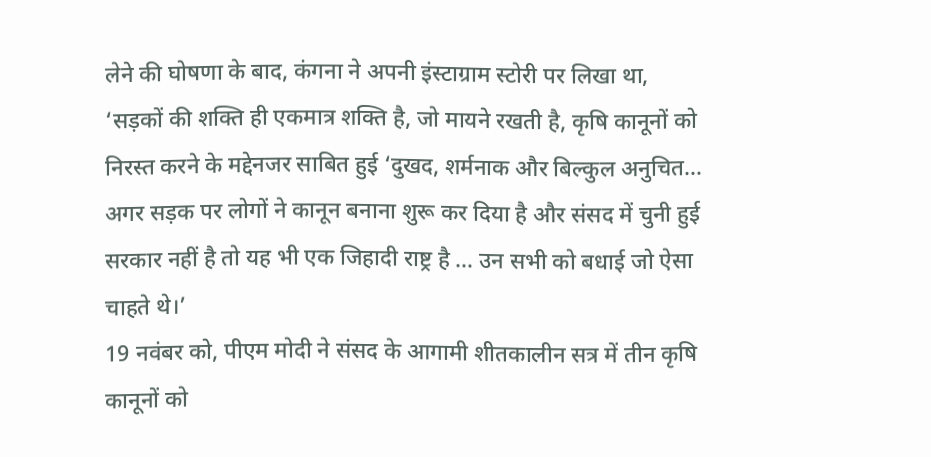लेने की घोषणा के बाद, कंगना ने अपनी इंस्टाग्राम स्टोरी पर लिखा था, ‘सड़कों की शक्ति ही एकमात्र शक्ति है, जो मायने रखती है, कृषि कानूनों को निरस्त करने के मद्देनजर साबित हुई ‘दुखद, शर्मनाक और बिल्कुल अनुचित… अगर सड़क पर लोगों ने कानून बनाना शुरू कर दिया है और संसद में चुनी हुई सरकार नहीं है तो यह भी एक जिहादी राष्ट्र है … उन सभी को बधाई जो ऐसा चाहते थे।’
19 नवंबर को, पीएम मोदी ने संसद के आगामी शीतकालीन सत्र में तीन कृषि कानूनों को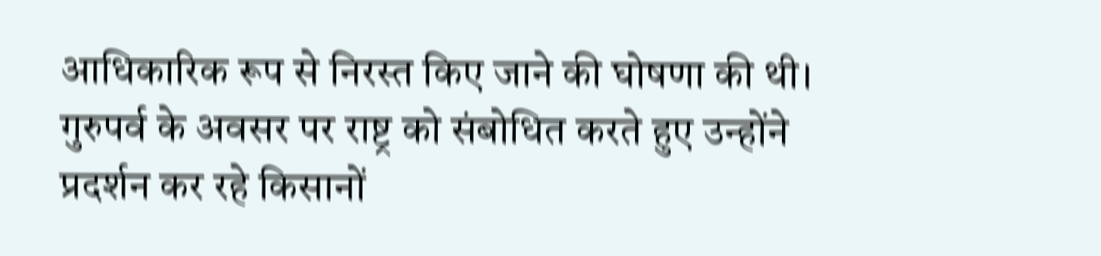आधिकारिक रूप से निरस्त किए जाने की घोषणा की थी। गुरुपर्व के अवसर पर राष्ट्र को संबोधित करते हुए उन्होंने प्रदर्शन कर रहे किसानों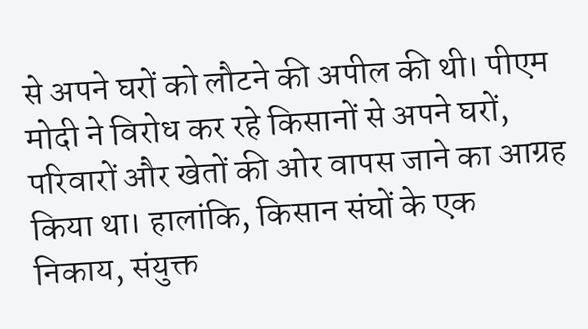से अपने घरों को लौटने की अपील की थी। पीएम मोदी ने विरोध कर रहे किसानों से अपने घरों, परिवारों और खेतों की ओर वापस जाने का आग्रह किया था। हालांकि, किसान संघों के एक निकाय, संयुक्त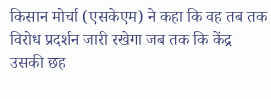किसान मोर्चा (एसकेएम) ने कहा कि वह तब तक विरोध प्रदर्शन जारी रखेगा जब तक कि केंद्र उसकी छह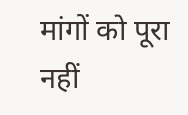मांगों को पूरा नहीं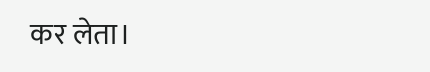कर लेता।